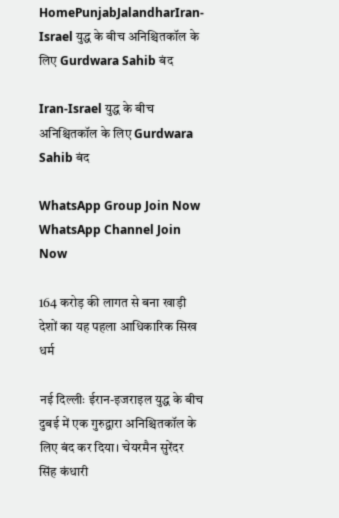HomePunjabJalandharIran-Israel युद्ध के बीच अनिश्चितकॉल के लिए Gurdwara Sahib बंद

Iran-Israel युद्ध के बीच अनिश्चितकॉल के लिए Gurdwara Sahib बंद

WhatsApp Group Join Now
WhatsApp Channel Join Now

164 करोड़ की लागत से बना खाड़ी देशों का यह पहला आधिकारिक सिख धर्म

नई दिल्लीः ईरान-इजराइल युद्ध के बीच दुबई में एक गुरुद्वारा अनिश्चितकॉल के लिए बंद कर दिया। चेयरमैन सुरेंदर सिंह कंधारी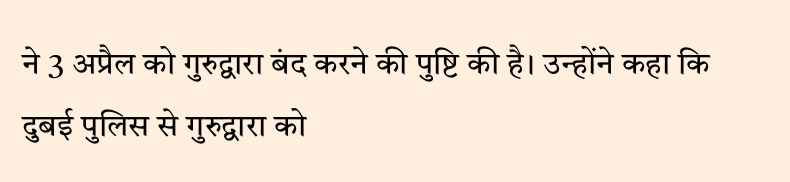ने 3 अप्रैल को गुरुद्वारा बंद करने की पुष्टि की है। उन्होंने कहा कि दुबई पुलिस से गुरुद्वारा को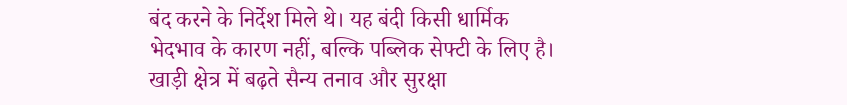बंद करने के निर्देश मिले थे। यह बंदी किसी धार्मिक भेदभाव के कारण नहीं, बल्कि पब्लिक सेफ्टी के लिए है। खाड़ी क्षेत्र में बढ़ते सैन्य तनाव और सुरक्षा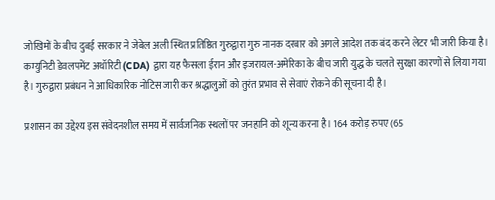जोखिमों के बीच दुबई सरकार ने जेबेल अली स्थित प्रतिष्ठित गुरुद्वारा गुरु नानक दरबार को अगले आदेश तक बंद करने लेटर भी जारी किया है। कम्युनिटी डेवलपमेंट अथॉरिटी (CDA) द्वारा यह फैसला ईरान और इजरायल-अमेरिका के बीच जारी युद्ध के चलते सुरक्षा कारणों से लिया गया है। गुरुद्वारा प्रबंधन ने आधिकारिक नोटिस जारी कर श्रद्धालुओं को तुरंत प्रभाव से सेवाएं रोकने की सूचना दी है।

प्रशासन का उद्देश्य इस संवेदनशील समय में सार्वजनिक स्थलों पर जनहानि को शून्य करना है। 164 करोड़ रुपए (65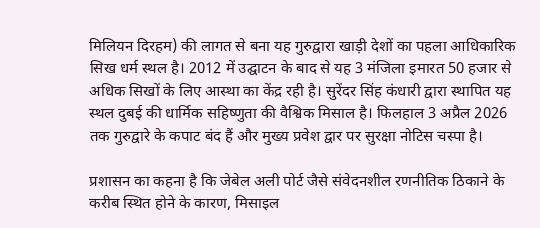मिलियन दिरहम) की लागत से बना यह गुरुद्वारा खाड़ी देशों का पहला आधिकारिक सिख धर्म स्थल है। 2012 में उद्घाटन के बाद से यह 3 मंजिला इमारत 50 हजार से अधिक सिखों के लिए आस्था का केंद्र रही है। सुरेंदर सिंह कंधारी द्वारा स्थापित यह स्थल दुबई की धार्मिक सहिष्णुता की वैश्विक मिसाल है। फिलहाल 3 अप्रैल 2026 तक गुरुद्वारे के कपाट बंद हैं और मुख्य प्रवेश द्वार पर सुरक्षा नोटिस चस्पा है।

प्रशासन का कहना है कि जेबेल अली पोर्ट जैसे संवेदनशील रणनीतिक ठिकाने के करीब स्थित होने के कारण, मिसाइल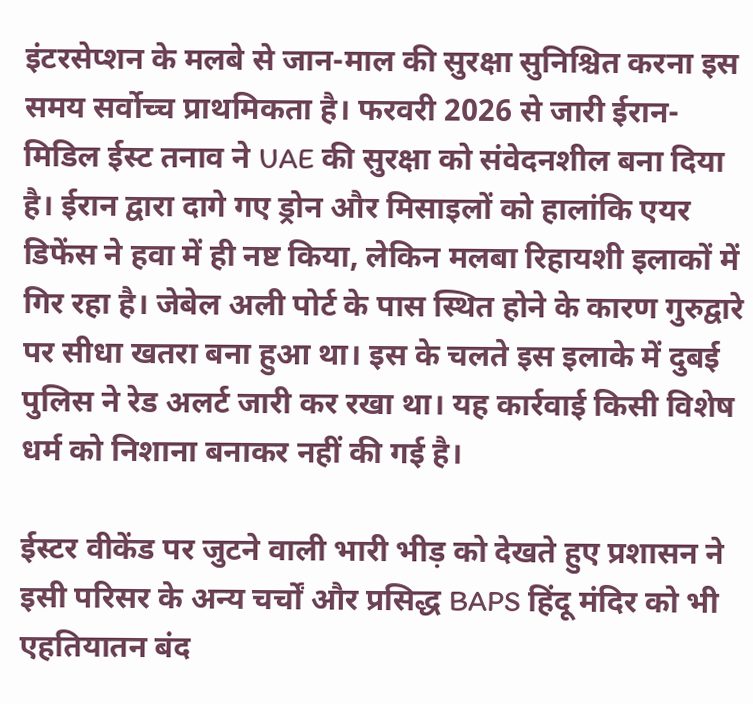इंटरसेप्शन के मलबे से जान-माल की सुरक्षा सुनिश्चित करना इस समय सर्वोच्च प्राथमिकता है। फरवरी 2026 से जारी ईरान-मिडिल ईस्ट तनाव ने UAE की सुरक्षा को संवेदनशील बना दिया है। ईरान द्वारा दागे गए ड्रोन और मिसाइलों को हालांकि एयर डिफेंस ने हवा में ही नष्ट किया, लेकिन मलबा रिहायशी इलाकों में गिर रहा है। जेबेल अली पोर्ट के पास स्थित होने के कारण गुरुद्वारे पर सीधा खतरा बना हुआ था। इस के चलते इस इलाके में दुबई पुलिस ने रेड अलर्ट जारी कर रखा था। यह कार्रवाई किसी विशेष धर्म को निशाना बनाकर नहीं की गई है।

ईस्टर वीकेंड पर जुटने वाली भारी भीड़ को देखते हुए प्रशासन ने इसी परिसर के अन्य चर्चों और प्रसिद्ध BAPS हिंदू मंदिर को भी एहतियातन बंद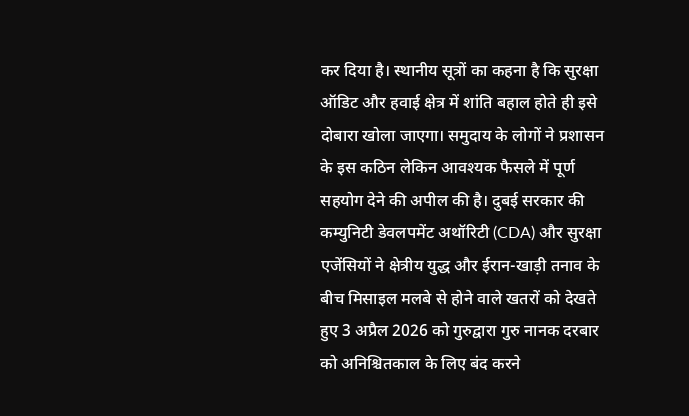कर दिया है। स्थानीय सूत्रों का कहना है कि सुरक्षा ऑडिट और हवाई क्षेत्र में शांति बहाल होते ही इसे दोबारा खोला जाएगा। समुदाय के लोगों ने प्रशासन के इस कठिन लेकिन आवश्यक फैसले में पूर्ण सहयोग देने की अपील की है। दुबई सरकार की कम्युनिटी डेवलपमेंट अथॉरिटी (CDA) और सुरक्षा एजेंसियों ने क्षेत्रीय युद्ध और ईरान-खाड़ी तनाव के बीच मिसाइल मलबे से होने वाले खतरों को देखते हुए 3 अप्रैल 2026 को गुरुद्वारा गुरु नानक दरबार को अनिश्चितकाल के लिए बंद करने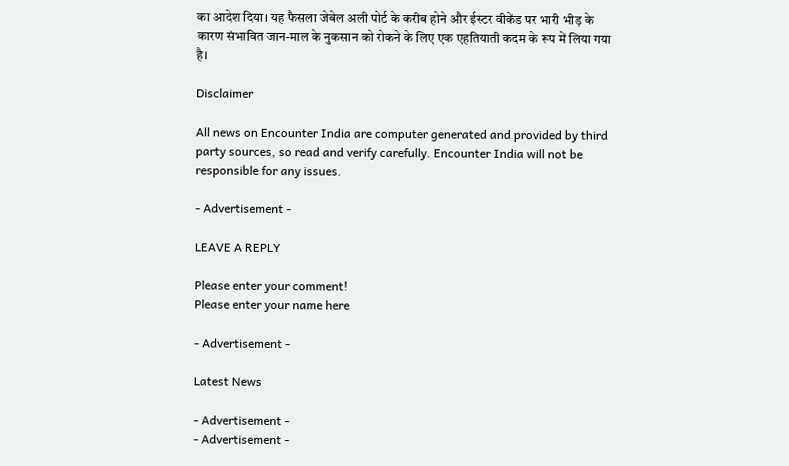का आदेश दिया। यह फैसला जेबेल अली पोर्ट के करीब होने और ईस्टर वीकेंड पर भारी भीड़ के कारण संभावित जान-माल के नुकसान को रोकने के लिए एक एहतियाती कदम के रूप में लिया गया है।

Disclaimer

All news on Encounter India are computer generated and provided by third party sources, so read and verify carefully. Encounter India will not be responsible for any issues.

- Advertisement -

LEAVE A REPLY

Please enter your comment!
Please enter your name here

- Advertisement -

Latest News

- Advertisement -
- Advertisement -